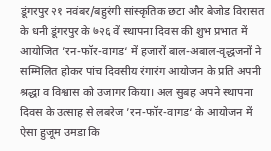डूंगरपुर २१ नवंबर/बहुरंगी सांस्कृतिक छटा और बेजोड विरासत के धनी डूंगरपुर के ७२६ वें स्थापना दिवस की शुभ प्रभात में आयोजित ’रन-फॉर-वागड‘ में हजारों बाल-अबाल-वृद्धजनों ने सम्मिलित होकर पांच दिवसीय रंगारंग आयोजन के प्रति अपनी श्रद्धा व विश्वास को उजागर किया। अल सुबह अपने स्थापना दिवस के उत्साह से लबरेज ’रन-फॉर-वागड‘ के आयोजन में ऐसा हुजूम उमडा कि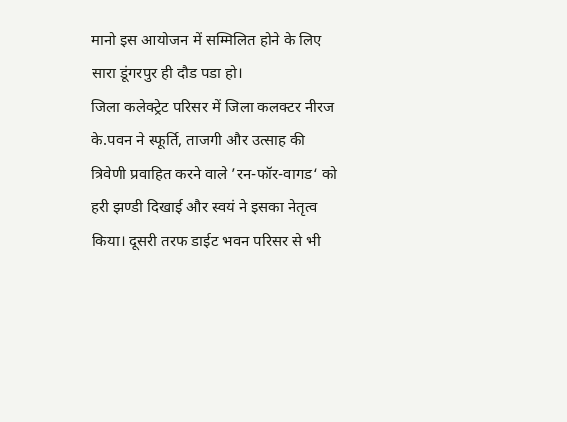मानो इस आयोजन में सम्मिलित होने के लिए सारा डूंगरपुर ही दौड पडा हो।
जिला कलेक्ट्रेट परिसर में जिला कलक्टर नीरज के.पवन ने स्फूर्ति, ताजगी और उत्साह की त्रिवेणी प्रवाहित करने वाले ’रन-फॉर-वागड‘ को हरी झण्डी दिखाई और स्वयं ने इसका नेतृत्व किया। दूसरी तरफ डाईट भवन परिसर से भी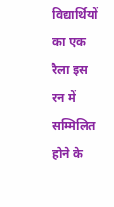विद्यार्थियों का एक रैला इस रन में सम्मिलित होने के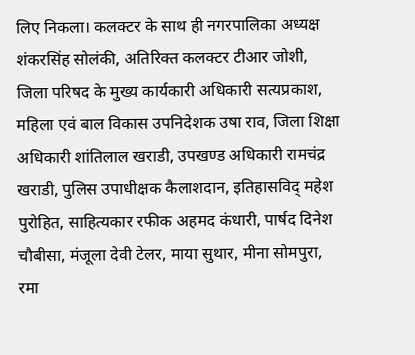लिए निकला। कलक्टर के साथ ही नगरपालिका अध्यक्ष शंकरसिंह सोलंकी, अतिरिक्त कलक्टर टीआर जोशी, जिला परिषद के मुख्य कार्यकारी अधिकारी सत्यप्रकाश, महिला एवं बाल विकास उपनिदेशक उषा राव, जिला शिक्षा अधिकारी शांतिलाल खराडी, उपखण्ड अधिकारी रामचंद्र खराडी, पुलिस उपाधीक्षक कैलाशदान, इतिहासविद् महेश पुरोहित, साहित्यकार रफीक अहमद कंधारी, पार्षद दिनेश चौबीसा, मंजूला देवी टेलर, माया सुथार, मीना सोमपुरा, रमा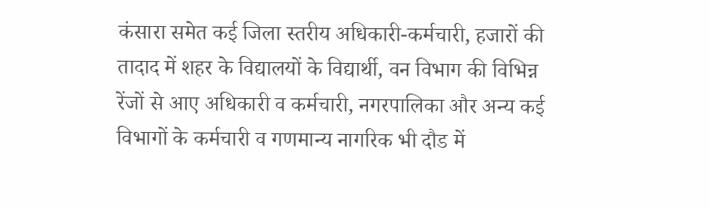कंसारा समेत कई जिला स्तरीय अधिकारी-कर्मचारी, हजारों की तादाद में शहर के विद्यालयों के विद्यार्थी, वन विभाग की विभिन्न रेंजों से आए अधिकारी व कर्मचारी, नगरपालिका और अन्य कई विभागों के कर्मचारी व गणमान्य नागरिक भी दौड में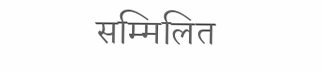सम्मिलित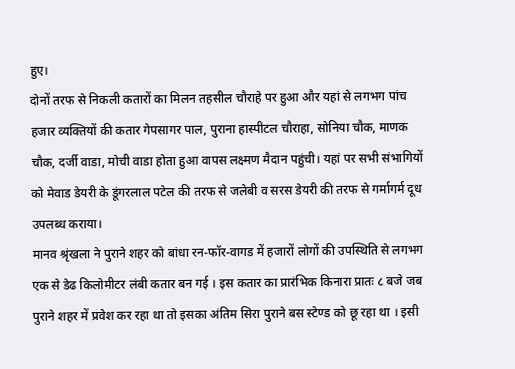हुए।
दोनों तरफ से निकली कतारों का मिलन तहसील चौराहे पर हुआ और यहां से लगभग पांच हजार व्यक्तियों की कतार गेपसागर पाल, पुराना हास्पीटल चौराहा, सोनिया चौक, माणक चौक, दर्जी वाडा, मोची वाडा होता हुआ वापस लक्ष्मण मैदान पहुंची। यहां पर सभी संभागियों को मेवाड डेयरी के डूंगरलाल पटेल की तरफ से जलेबी व सरस डेयरी की तरफ से गर्मागर्म दूध उपलब्ध कराया।
मानव श्रृंखला ने पुराने शहर को बांधा रन-फॉर-वागड में हजारों लोगों की उपस्थिति से लगभग एक से डेढ किलोमीटर लंबी कतार बन गई । इस कतार का प्रारंभिक किनारा प्रातः ८ बजे जब पुराने शहर में प्रवेश कर रहा था तो इसका अंतिम सिरा पुराने बस स्टेण्ड को छू रहा था । इसी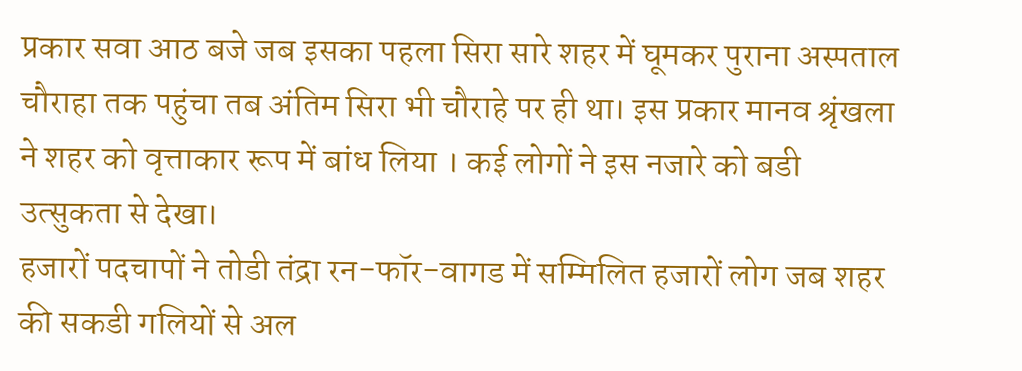प्रकार सवा आठ बजे जब इसका पहला सिरा सारे शहर में घूमकर पुराना अस्पताल चौराहा तक पहुंचा तब अंतिम सिरा भी चौराहे पर ही था। इस प्रकार मानव श्रृंखला ने शहर को वृत्ताकार रूप में बांध लिया । कई लोगों ने इस नजारे को बडी उत्सुकता से देखा।
हजारों पदचापों ने तोडी तंद्रा रन-फॉर-वागड में सम्मिलित हजारों लोग जब शहर की सकडी गलियों से अल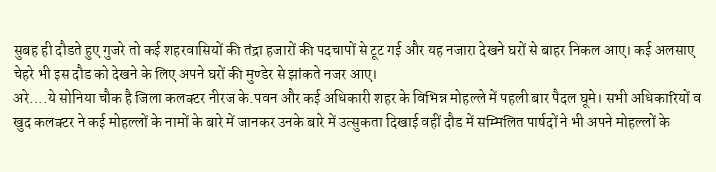सुबह ही दौडते हुए गुजरे तो कई शहरवासियों की तंद्रा हजारों की पदचापों से टूट गई और यह नजारा देखने घरों से बाहर निकल आए। कई अलसाए चेहरे भी इस दौड को देखने के लिए अपने घरों की मुण्डेर से झांकते नजर आए।
अरे....ये सोनिया चौक है जिला कलक्टर नीरज के.पवन और कई अधिकारी शहर के विभिन्न मोहल्ले में पहली बार पैदल घूमे। सभी अधिकारियों व खुद कलक्टर ने कई मोहल्लों के नामों के बारे में जानकर उनके बारे में उत्सुकता दिखाई वहीं दौड में सम्मिलित पार्षदों ने भी अपने मोहल्लों के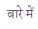बारे में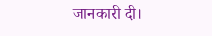जानकारी दी।